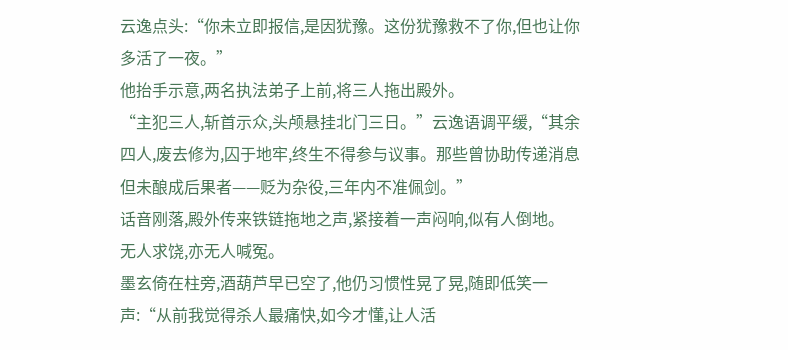云逸点头:“你未立即报信,是因犹豫。这份犹豫救不了你,但也让你多活了一夜。”
他抬手示意,两名执法弟子上前,将三人拖出殿外。
“主犯三人,斩首示众,头颅悬挂北门三日。”云逸语调平缓,“其余四人,废去修为,囚于地牢,终生不得参与议事。那些曾协助传递消息但未酿成后果者——贬为杂役,三年内不准佩剑。”
话音刚落,殿外传来铁链拖地之声,紧接着一声闷响,似有人倒地。
无人求饶,亦无人喊冤。
墨玄倚在柱旁,酒葫芦早已空了,他仍习惯性晃了晃,随即低笑一声:“从前我觉得杀人最痛快,如今才懂,让人活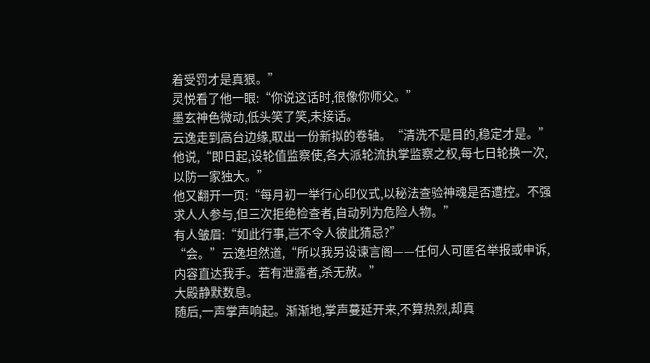着受罚才是真狠。”
灵悦看了他一眼:“你说这话时,很像你师父。”
墨玄神色微动,低头笑了笑,未接话。
云逸走到高台边缘,取出一份新拟的卷轴。“清洗不是目的,稳定才是。”他说,“即日起,设轮值监察使,各大派轮流执掌监察之权,每七日轮换一次,以防一家独大。”
他又翻开一页:“每月初一举行心印仪式,以秘法查验神魂是否遭控。不强求人人参与,但三次拒绝检查者,自动列为危险人物。”
有人皱眉:“如此行事,岂不令人彼此猜忌?”
“会。”云逸坦然道,“所以我另设谏言阁——任何人可匿名举报或申诉,内容直达我手。若有泄露者,杀无赦。”
大殿静默数息。
随后,一声掌声响起。渐渐地,掌声蔓延开来,不算热烈,却真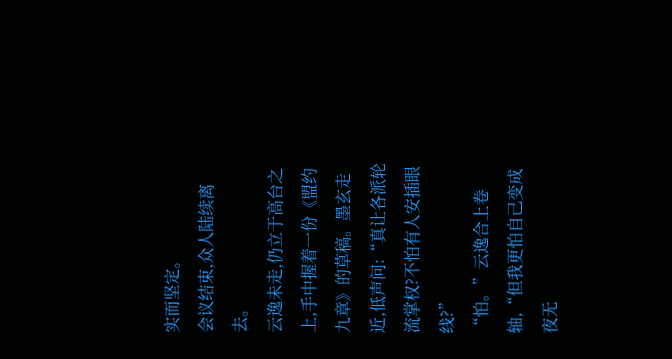实而坚定。
会议结束,众人陆续离去。
云逸未走,仍立于高台之上,手中握着一份《盟约九章》的草稿。墨玄走近,低声问:“真让各派轮流掌权?不怕有人安插眼线?”
“怕。”云逸合上卷轴,“但我更怕自己变成夜无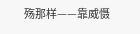殇那样——靠威慑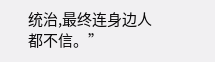统治,最终连身边人都不信。”